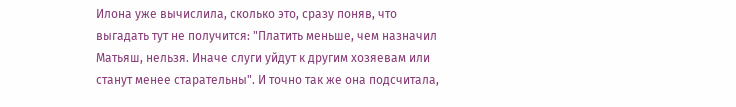Илона уже вычислила, сколько это, сразу поняв, что выгадать тут не получится: "Платить меньше, чем назначил Матьяш, нельзя. Иначе слуги уйдут к другим хозяевам или станут менее старательны". И точно так же она подсчитала,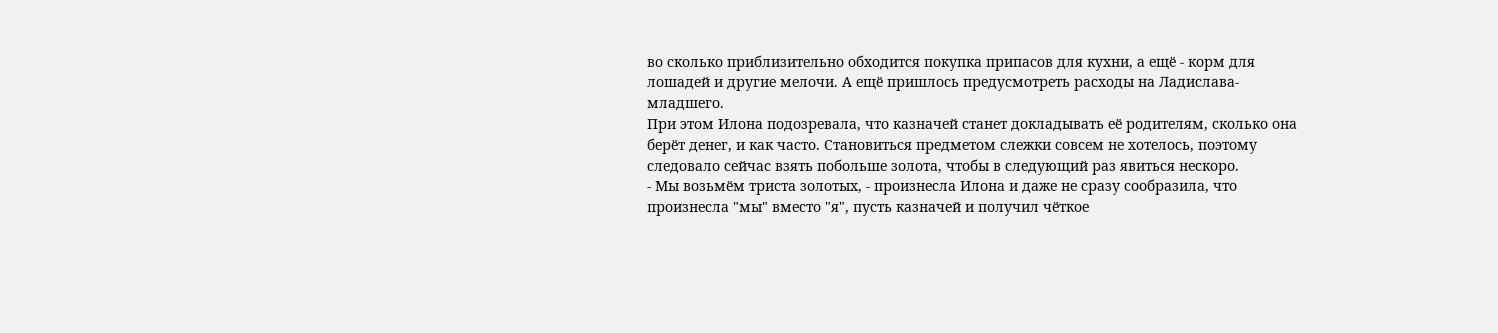во сколько приблизительно обходится покупка припасов для кухни, а ещё - корм для лошадей и другие мелочи. А ещё пришлось предусмотреть расходы на Ладислава-младшего.
При этом Илона подозревала, что казначей станет докладывать её родителям, сколько она берёт денег, и как часто. Становиться предметом слежки совсем не хотелось, поэтому следовало сейчас взять побольше золота, чтобы в следующий раз явиться нескоро.
- Мы возьмём триста золотых, - произнесла Илона и даже не сразу сообразила, что произнесла "мы" вместо "я", пусть казначей и получил чёткое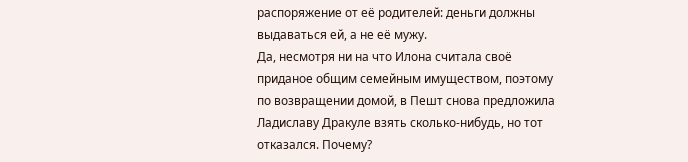распоряжение от её родителей: деньги должны выдаваться ей, а не её мужу.
Да, несмотря ни на что Илона считала своё приданое общим семейным имуществом, поэтому по возвращении домой, в Пешт снова предложила Ладиславу Дракуле взять сколько-нибудь, но тот отказался. Почему?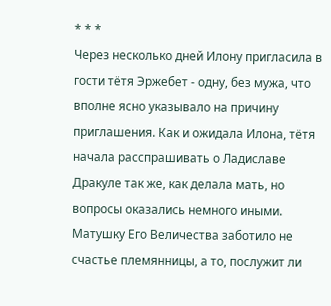* * *
Через несколько дней Илону пригласила в гости тётя Эржебет - одну, без мужа, что вполне ясно указывало на причину приглашения. Как и ожидала Илона, тётя начала расспрашивать о Ладиславе Дракуле так же, как делала мать, но вопросы оказались немного иными. Матушку Его Величества заботило не счастье племянницы, а то, послужит ли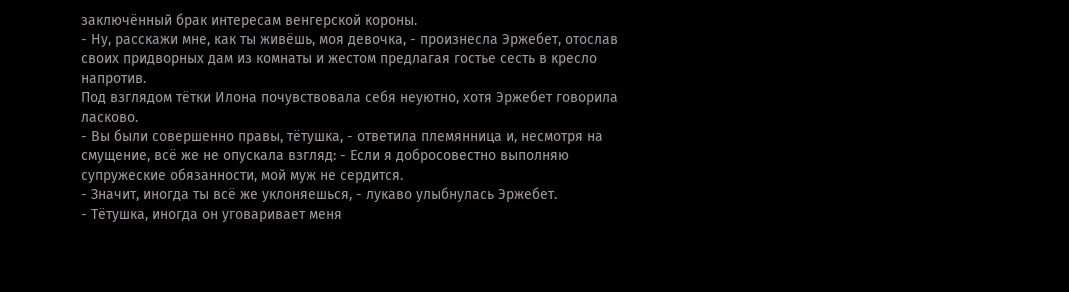заключённый брак интересам венгерской короны.
- Ну, расскажи мне, как ты живёшь, моя девочка, - произнесла Эржебет, отослав своих придворных дам из комнаты и жестом предлагая гостье сесть в кресло напротив.
Под взглядом тётки Илона почувствовала себя неуютно, хотя Эржебет говорила ласково.
- Вы были совершенно правы, тётушка, - ответила племянница и, несмотря на смущение, всё же не опускала взгляд: - Если я добросовестно выполняю супружеские обязанности, мой муж не сердится.
- Значит, иногда ты всё же уклоняешься, - лукаво улыбнулась Эржебет.
- Тётушка, иногда он уговаривает меня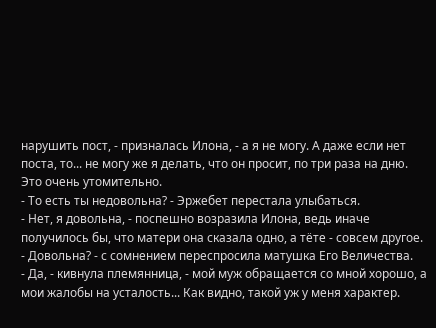нарушить пост, - призналась Илона, - а я не могу. А даже если нет поста, то... не могу же я делать, что он просит, по три раза на дню. Это очень утомительно.
- То есть ты недовольна? - Эржебет перестала улыбаться.
- Нет, я довольна, - поспешно возразила Илона, ведь иначе получилось бы, что матери она сказала одно, а тёте - совсем другое.
- Довольна? - с сомнением переспросила матушка Его Величества.
- Да, - кивнула племянница, - мой муж обращается со мной хорошо, а мои жалобы на усталость... Как видно, такой уж у меня характер.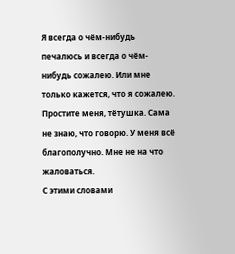Я всегда о чём-нибудь печалюсь и всегда о чём-нибудь сожалею. Или мне только кажется, что я сожалею. Простите меня, тётушка. Сама не знаю, что говорю. У меня всё благополучно. Мне не на что жаловаться.
С этими словами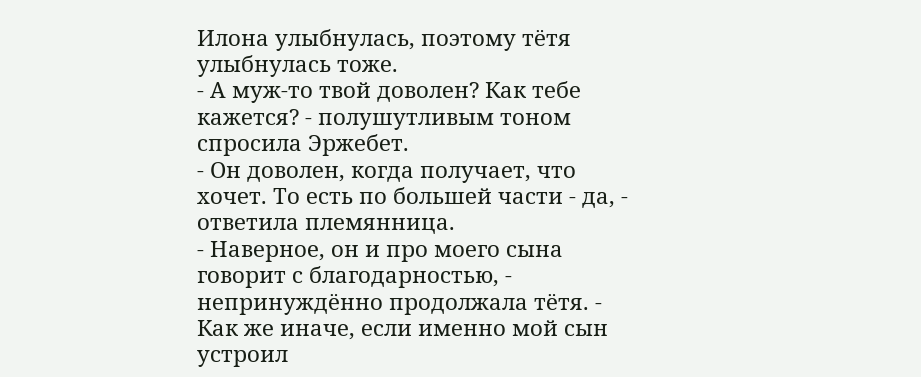Илона улыбнулась, поэтому тётя улыбнулась тоже.
- А муж-то твой доволен? Как тебе кажется? - полушутливым тоном спросила Эржебет.
- Он доволен, когда получает, что хочет. То есть по большей части - да, - ответила племянница.
- Наверное, он и про моего сына говорит с благодарностью, - непринуждённо продолжала тётя. - Как же иначе, если именно мой сын устроил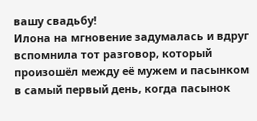вашу свадьбу!
Илона на мгновение задумалась и вдруг вспомнила тот разговор, который произошёл между её мужем и пасынком в самый первый день, когда пасынок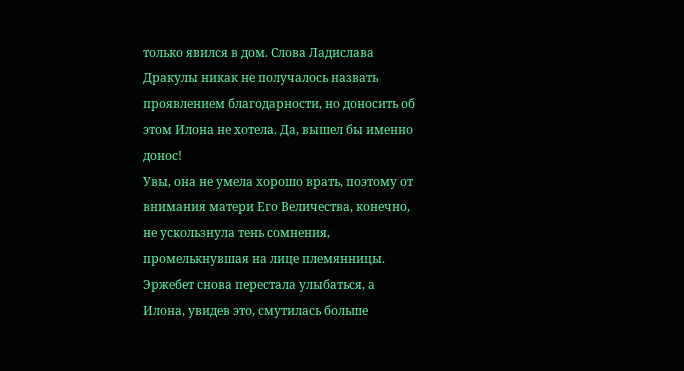только явился в дом. Слова Ладислава Дракулы никак не получалось назвать проявлением благодарности, но доносить об этом Илона не хотела. Да, вышел бы именно донос!
Увы, она не умела хорошо врать, поэтому от внимания матери Его Величества, конечно, не ускользнула тень сомнения, промелькнувшая на лице племянницы. Эржебет снова перестала улыбаться, а Илона, увидев это, смутилась больше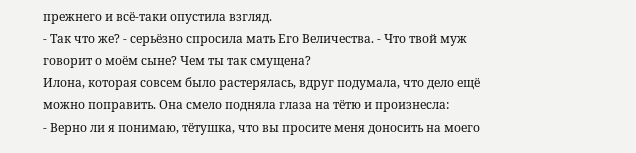прежнего и всё-таки опустила взгляд.
- Так что же? - серьёзно спросила мать Его Величества. - Что твой муж говорит о моём сыне? Чем ты так смущена?
Илона, которая совсем было растерялась, вдруг подумала, что дело ещё можно поправить. Она смело подняла глаза на тётю и произнесла:
- Верно ли я понимаю, тётушка, что вы просите меня доносить на моего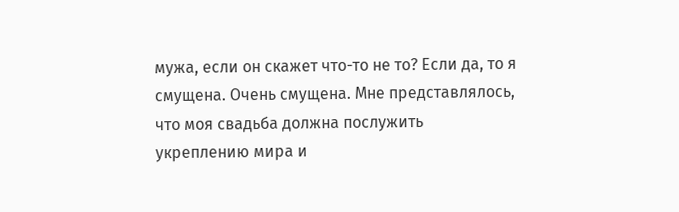мужа, если он скажет что-то не то? Если да, то я смущена. Очень смущена. Мне представлялось, что моя свадьба должна послужить укреплению мира и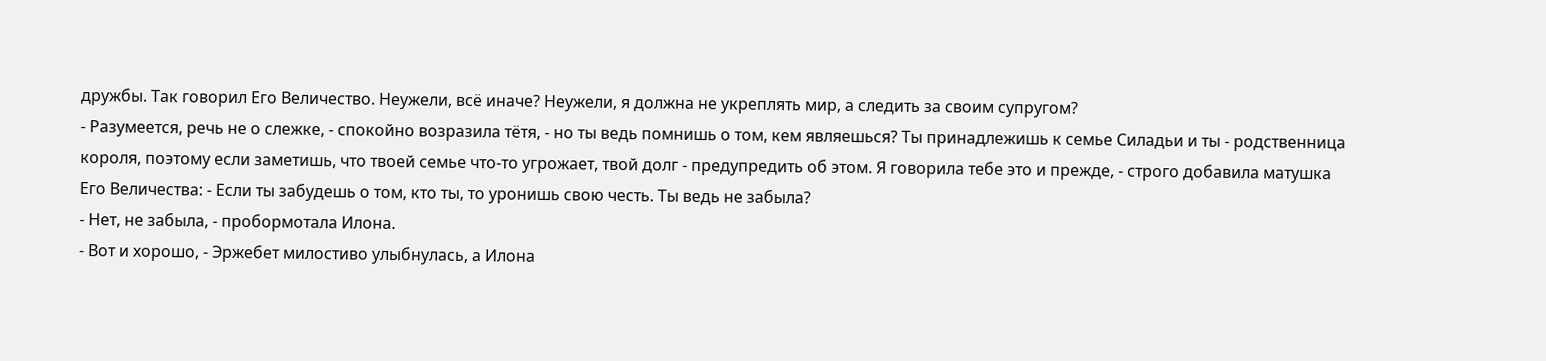дружбы. Так говорил Его Величество. Неужели, всё иначе? Неужели, я должна не укреплять мир, а следить за своим супругом?
- Разумеется, речь не о слежке, - спокойно возразила тётя, - но ты ведь помнишь о том, кем являешься? Ты принадлежишь к семье Силадьи и ты - родственница короля, поэтому если заметишь, что твоей семье что-то угрожает, твой долг - предупредить об этом. Я говорила тебе это и прежде, - строго добавила матушка Его Величества: - Если ты забудешь о том, кто ты, то уронишь свою честь. Ты ведь не забыла?
- Нет, не забыла, - пробормотала Илона.
- Вот и хорошо, - Эржебет милостиво улыбнулась, а Илона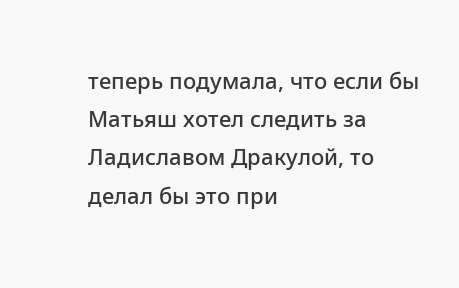теперь подумала, что если бы Матьяш хотел следить за Ладиславом Дракулой, то делал бы это при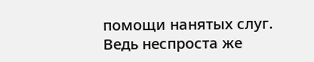помощи нанятых слуг. Ведь неспроста же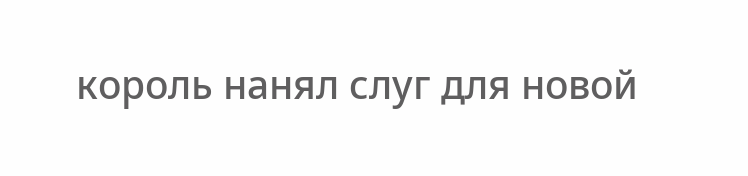король нанял слуг для новой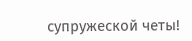супружеской четы!